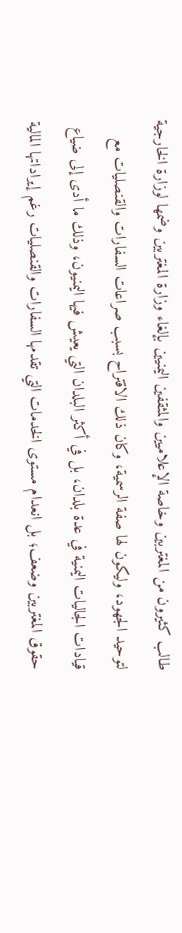طالب كثيرون من المغتربين وخاصة الإعلاميين والمثقفين اليمنيين بإلغاء وزارة المغتربين وضمها لوزارة الخارجية لتوحيد الجهود، وليكون لها صفة الرسمية، وكان ذلك الاقتراح بسبب صراعات السفارات والقنصليات مع قيادات الجاليات اليمنية في عدة بلدان، بل في أكثر البلدان التي يعيش فيها اليمنيون، وذلك ما أدى إلى ضياع حقوق المغتربين وضعف؛ بل انعدام مستوى الخدمات التي تقدمها السفارات والقنصليات رغم إيراداتها المالية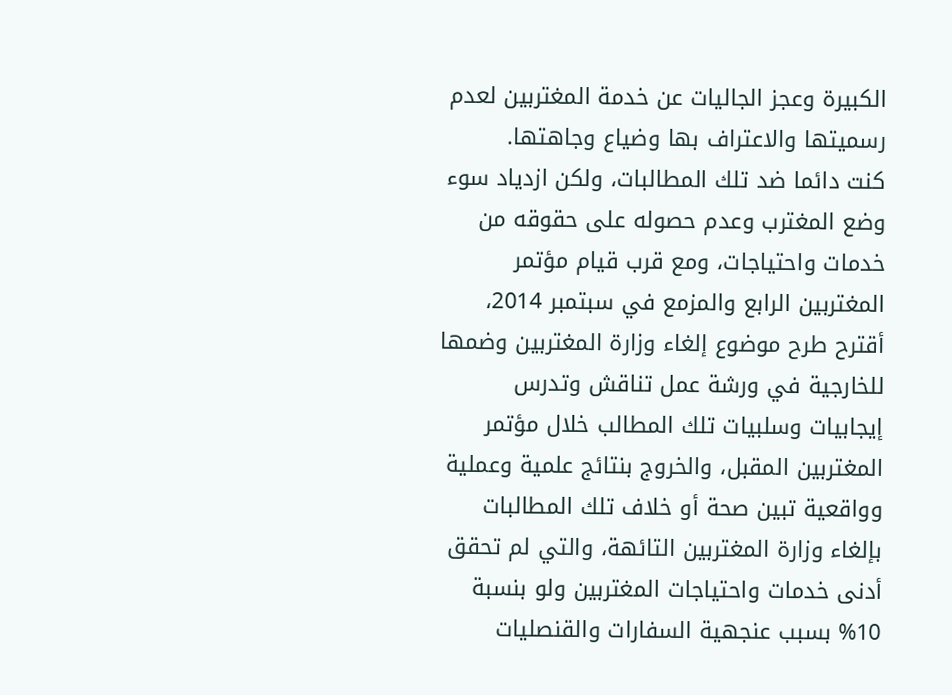الكبيرة وعجز الجاليات عن خدمة المغتربين لعدم رسميتها والاعتراف بها وضياع وجاهتها.
كنت دائما ضد تلك المطالبات، ولكن ازدياد سوء وضع المغترب وعدم حصوله على حقوقه من خدمات واحتياجات، ومع قرب قيام مؤتمر المغتربين الرابع والمزمع في سبتمبر 2014، أقترح طرح موضوع إلغاء وزارة المغتربين وضمها للخارجية في ورشة عمل تناقش وتدرس إيجابيات وسلبيات تلك المطالب خلال مؤتمر المغتربين المقبل، والخروج بنتائج علمية وعملية وواقعية تبين صحة أو خلاف تلك المطالبات بإلغاء وزارة المغتربين التائهة، والتي لم تحقق أدنى خدمات واحتياجات المغتربين ولو بنسبة 10% بسبب عنجهية السفارات والقنصليات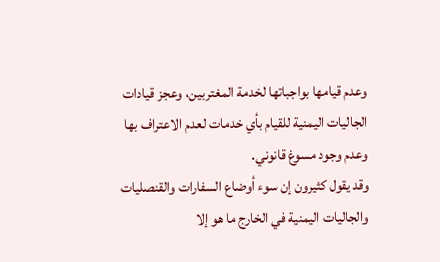وعدم قيامها بواجباتها لخدمة المغتربين، وعجز قيادات الجاليات اليمنية للقيام بأي خدمات لعدم الاعتراف بها وعدم وجود مسوغ قانوني.
وقد يقول كثيرون إن سوء أوضاع السفارات والقنصليات والجاليات اليمنية في الخارج ما هو إلا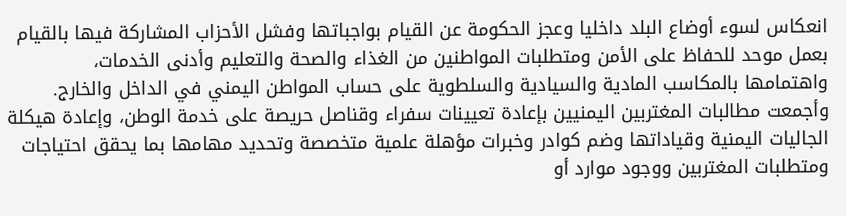انعكاس لسوء أوضاع البلد داخليا وعجز الحكومة عن القيام بواجباتها وفشل الأحزاب المشاركة فيها بالقيام بعمل موحد للحفاظ على الأمن ومتطلبات المواطنين من الغذاء والصحة والتعليم وأدنى الخدمات، واهتمامها بالمكاسب المادية والسيادية والسلطوية على حساب المواطن اليمني في الداخل والخارج. وأجمعت مطالبات المغتربين اليمنيين بإعادة تعيينات سفراء وقناصل حريصة على خدمة الوطن، وإعادة هيكلة الجاليات اليمنية وقياداتها وضم كوادر وخبرات مؤهلة علمية متخصصة وتحديد مهامها بما يحقق احتياجات ومتطلبات المغتربين ووجود موارد أو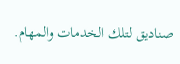صناديق لتلك الخدمات والمهام.